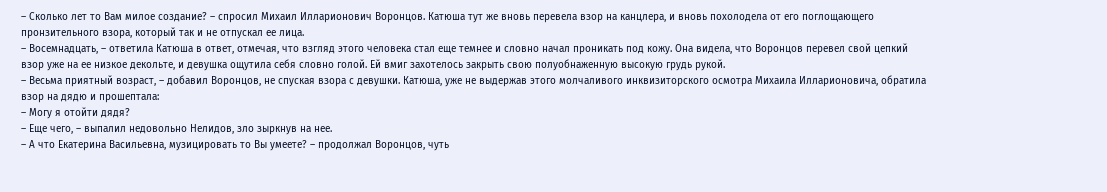– Сколько лет то Вам милое создание? – спросил Михаил Илларионович Воронцов. Катюша тут же вновь перевела взор на канцлера, и вновь похолодела от его поглощающего пронзительного взора, который так и не отпускал ее лица.
– Восемнадцать, – ответила Катюша в ответ, отмечая, что взгляд этого человека стал еще темнее и словно начал проникать под кожу. Она видела, что Воронцов перевел свой цепкий взор уже на ее низкое декольте, и девушка ощутила себя словно голой. Ей вмиг захотелось закрыть свою полуобнаженную высокую грудь рукой.
– Весьма приятный возраст, – добавил Воронцов, не спуская взора с девушки. Катюша, уже не выдержав этого молчаливого инквизиторского осмотра Михаила Илларионовича, обратила взор на дядю и прошептала:
– Могу я отойти дядя?
– Еще чего, – выпалил недовольно Нелидов, зло зыркнув на нее.
– А что Екатерина Васильевна, музицировать то Вы умеете? – продолжал Воронцов, чуть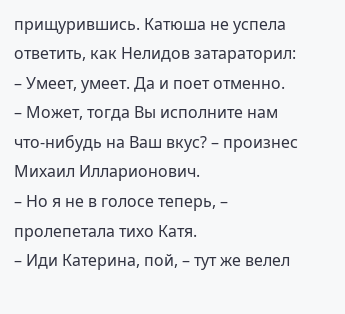прищурившись. Катюша не успела ответить, как Нелидов затараторил:
– Умеет, умеет. Да и поет отменно.
– Может, тогда Вы исполните нам что-нибудь на Ваш вкус? – произнес Михаил Илларионович.
– Но я не в голосе теперь, – пролепетала тихо Катя.
– Иди Катерина, пой, – тут же велел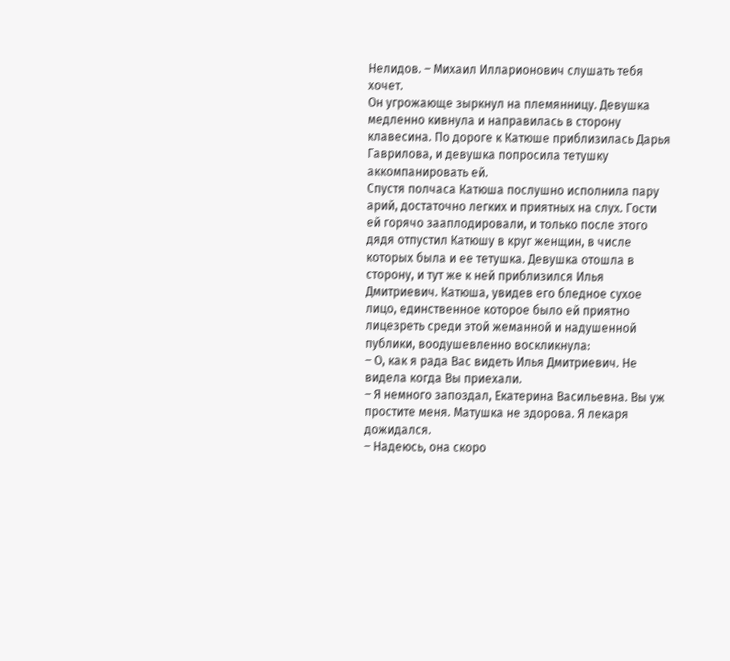Нелидов. – Михаил Илларионович слушать тебя хочет.
Он угрожающе зыркнул на племянницу. Девушка медленно кивнула и направилась в сторону клавесина. По дороге к Катюше приблизилась Дарья Гаврилова, и девушка попросила тетушку аккомпанировать ей.
Спустя полчаса Катюша послушно исполнила пару арий, достаточно легких и приятных на слух. Гости ей горячо зааплодировали, и только после этого дядя отпустил Катюшу в круг женщин, в числе которых была и ее тетушка. Девушка отошла в сторону, и тут же к ней приблизился Илья Дмитриевич. Катюша, увидев его бледное сухое лицо, единственное которое было ей приятно лицезреть среди этой жеманной и надушенной публики, воодушевленно воскликнула:
– О, как я рада Вас видеть Илья Дмитриевич. Не видела когда Вы приехали.
– Я немного запоздал, Екатерина Васильевна. Вы уж простите меня. Матушка не здорова. Я лекаря дожидался.
– Надеюсь, она скоро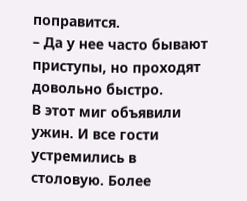поправится.
– Да у нее часто бывают приступы, но проходят довольно быстро.
В этот миг объявили ужин. И все гости устремились в столовую. Более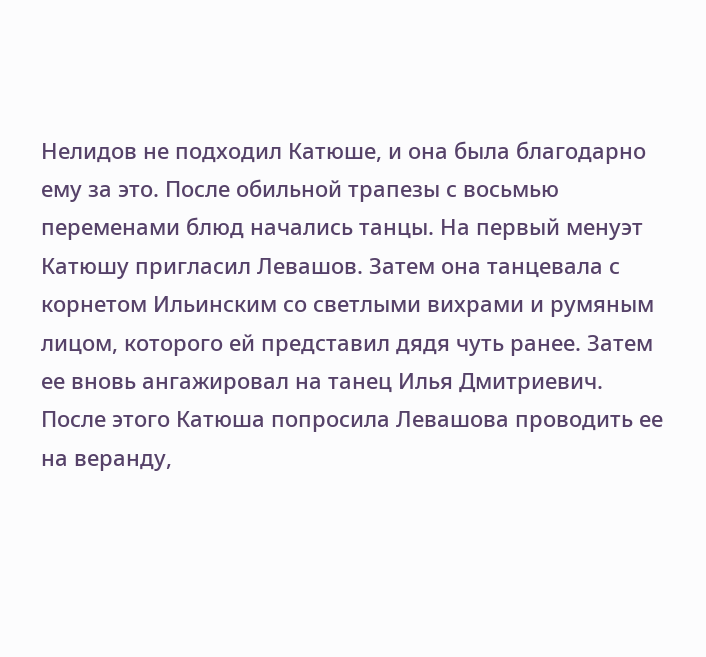Нелидов не подходил Катюше, и она была благодарно ему за это. После обильной трапезы с восьмью переменами блюд начались танцы. На первый менуэт Катюшу пригласил Левашов. Затем она танцевала с корнетом Ильинским со светлыми вихрами и румяным лицом, которого ей представил дядя чуть ранее. Затем ее вновь ангажировал на танец Илья Дмитриевич. После этого Катюша попросила Левашова проводить ее на веранду,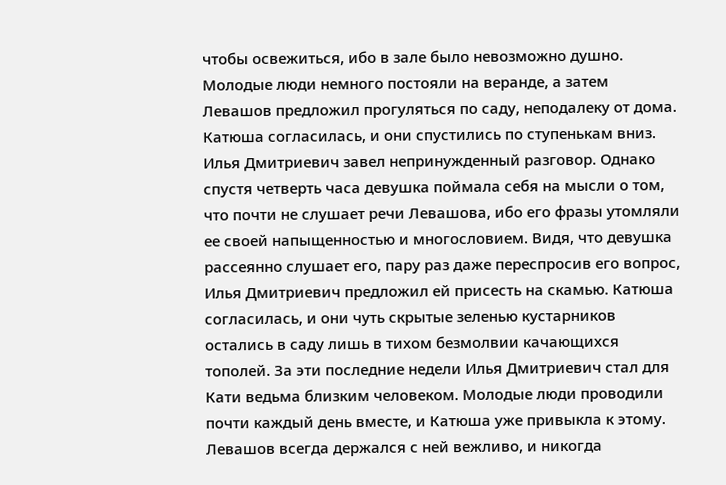чтобы освежиться, ибо в зале было невозможно душно. Молодые люди немного постояли на веранде, а затем Левашов предложил прогуляться по саду, неподалеку от дома. Катюша согласилась, и они спустились по ступенькам вниз.
Илья Дмитриевич завел непринужденный разговор. Однако спустя четверть часа девушка поймала себя на мысли о том, что почти не слушает речи Левашова, ибо его фразы утомляли ее своей напыщенностью и многословием. Видя, что девушка рассеянно слушает его, пару раз даже переспросив его вопрос, Илья Дмитриевич предложил ей присесть на скамью. Катюша согласилась, и они чуть скрытые зеленью кустарников остались в саду лишь в тихом безмолвии качающихся тополей. За эти последние недели Илья Дмитриевич стал для Кати ведьма близким человеком. Молодые люди проводили почти каждый день вместе, и Катюша уже привыкла к этому. Левашов всегда держался с ней вежливо, и никогда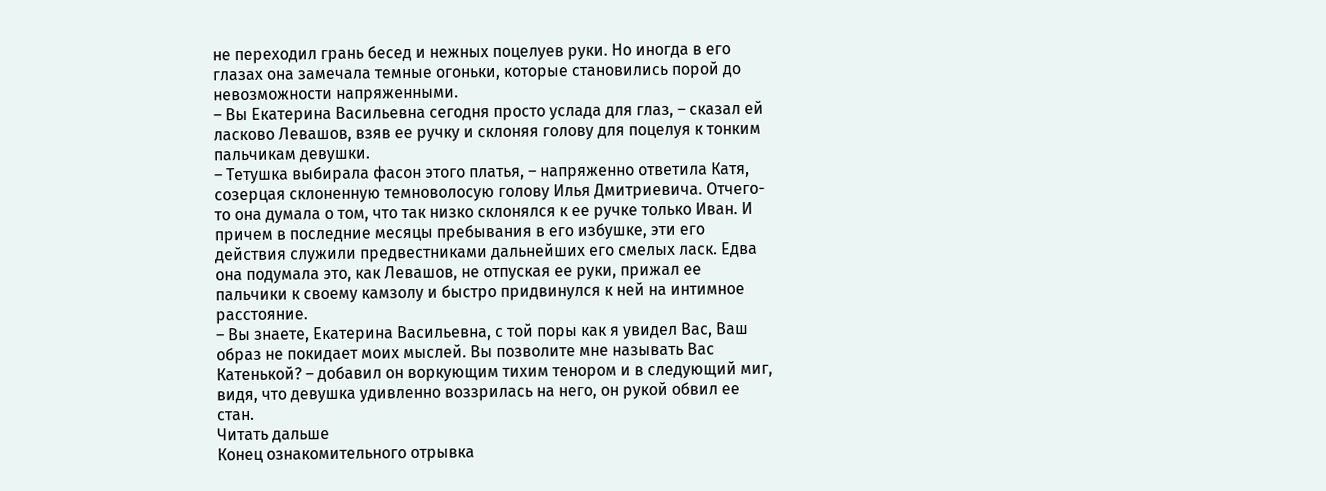не переходил грань бесед и нежных поцелуев руки. Но иногда в его глазах она замечала темные огоньки, которые становились порой до невозможности напряженными.
– Вы Екатерина Васильевна сегодня просто услада для глаз, – сказал ей ласково Левашов, взяв ее ручку и склоняя голову для поцелуя к тонким пальчикам девушки.
– Тетушка выбирала фасон этого платья, – напряженно ответила Катя, созерцая склоненную темноволосую голову Илья Дмитриевича. Отчего-то она думала о том, что так низко склонялся к ее ручке только Иван. И причем в последние месяцы пребывания в его избушке, эти его действия служили предвестниками дальнейших его смелых ласк. Едва она подумала это, как Левашов, не отпуская ее руки, прижал ее пальчики к своему камзолу и быстро придвинулся к ней на интимное расстояние.
– Вы знаете, Екатерина Васильевна, с той поры как я увидел Вас, Ваш образ не покидает моих мыслей. Вы позволите мне называть Вас Катенькой? – добавил он воркующим тихим тенором и в следующий миг, видя, что девушка удивленно воззрилась на него, он рукой обвил ее стан.
Читать дальше
Конец ознакомительного отрывка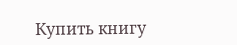Купить книгу